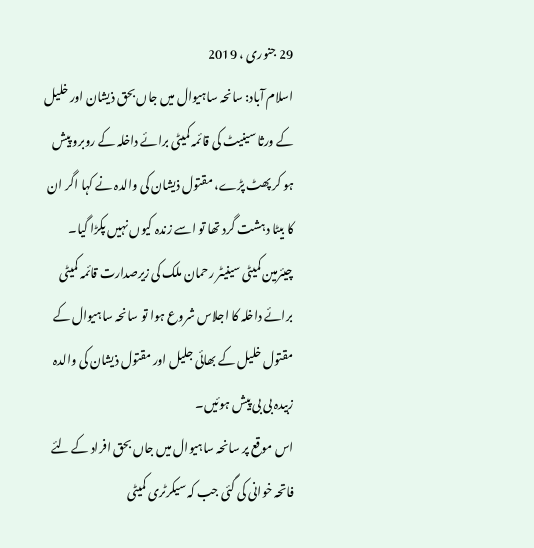29 جنوری ، 2019
اسلام آباد: سانحہ ساہیوال میں جاں بحق ذیشان اور خلیل کے ورثا سینیٹ کی قائمہ کمیٹی برائے داخلہ کے روبرو پیش ہو کر پھٹ پڑے، مقتول ذیشان کی والدہ نے کہا اگر ان کا بیٹا دہشت گرد تھا تو اسے زندہ کیوں نہیں پکڑا گیا۔
چیئرمین کمیٹی سینیٹر رحمان ملک کی زیرصدارت قائمہ کمیٹی برائے داخلہ کا اجلاس شروع ہوا تو سانحہ ساہیوال کے مقتول خلیل کے بھائی جلیل اور مقتول ذیشان کی والدہ زبیدہ بی بی پیش ہوئیں۔
اس موقع پر سانحہ ساہیوال میں جاں بحق افراد کے لئے فاتحہ خوانی کی گئی جب کہ سیکرٹری کمیٹی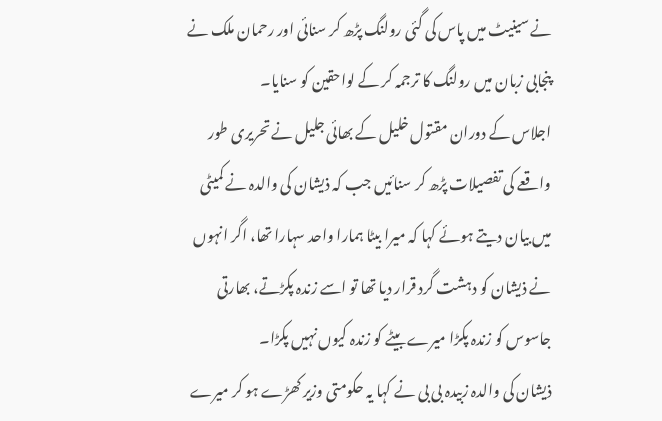نے سینیٹ میں پاس کی گئی رولنگ پڑھ کر سنائی اور رحمان ملک نے پنجابی زبان میں رولنگ کا ترجمہ کر کے لواحقین کو سنایا۔
اجلاس کے دوران مقتول خلیل کے بھائی جلیل نے تحریری طور واقعے کی تفصیلات پڑھ کر سنائیں جب کہ ذیشان کی والدہ نے کمیٹی میں بیان دیتے ہوئے کہا کہ میرا بیٹا ہمارا واحد سہارا تھا، اگر انہوں نے ذیشان کو دہشت گرد قرار دیا تھا تو اسے زندہ پکڑتے، بھارتی جاسوس کو زندہ پکڑا میرے بیٹے کو زندہ کیوں نہیں پکڑا۔
ذیشان کی والدہ زبیدہ بی بی نے کہا یہ حکومتی وزیر کھڑے ہو کر میرے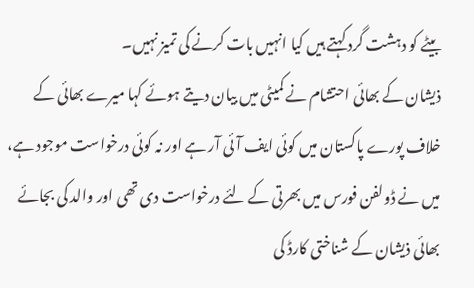بیٹے کو دہشت گرد کہتے ہیں کیا انہیں بات کرنے کی تمیز نہیں۔
ذیشان کے بھائی احتشام نے کمیٹی میں بیان دیتے ہوئے کہا میرے بھائی کے خلاف پورے پاکستان میں کوئی ایف آئی آر ہے اور نہ کوئی درخواست موجود ہے، میں نے ڈولفن فورس میں بھرتی کے لئے درخواست دی تھی اور والد کی بجائے بھائی ذیشان کے شناختی کارڈ کی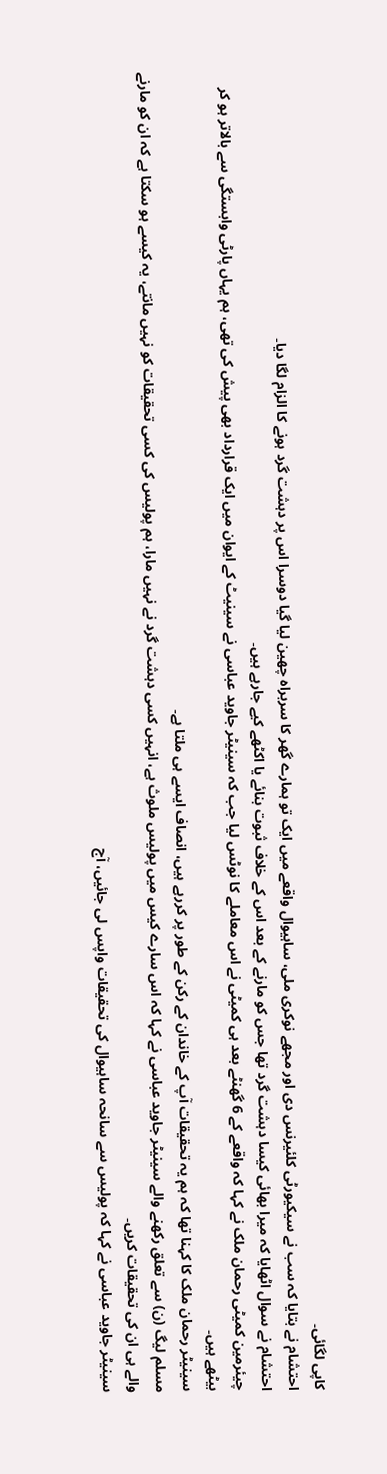کاپی لگائی۔
احتشام نے بتایا کہ سب نے سیکیورٹی کلئیرنس دی اور مجھے نوکری ملی، ساہیوال واقعے میں ایک تو ہمارے گھر کا سربراہ چھین لیا گیا دوسرا اس پر دہشت گرد ہونے کا الزام لگا دیا۔
احتشام نے سوال اٹھایا کہ میرا بھائی کیسا دہشت گرد تھا جس کو مارنے کے بعد اس کے خلاف ثبوت بنائے یا اکٹھے کیے جارہے ہیں۔
چیئرمین کمیٹی رحمان ملک نے کہا کہ واقعے کے 6 گھنٹے بعد ہی کمیٹی نے اس معاملے کا نوٹس لیا جب کہ سینیٹر جاوید عباسی نے سینیٹ کے ایوان میں ایک قرارداد بھی پیش کی تھی، ہم یہاں پارٹی وابستگی سے بالاتر ہو کر بیٹھے ہیں۔
سینیٹر رحمان ملک کا کہنا تھا کہ ہم یہ تحقیقات آپ کے خاندان کے رکن کے طور پر کررہے ہیں، انصاف ایسے ہی ملتا ہے۔
مسلم لیگ (ن) سے تعلق رکھنے والے سینیٹر جاوید عباسی نے کہا کہ اس سارے کیس میں پولیس ملوث ہے، انہیں کسی دہشت گرد نے نہیں مارا، ہم پولیس کی کسی تحقیقات کو نہیں مانتے، یہ کیسے ہو سکتا ہے کہ ان کو مارنے والے ہی ان کی تحقیقات کریں۔
سینیٹر جاوید عباسی نے کہا کہ پولیس سے سانحہ ساہیوال کی تحقیقات واپس لی جائیں، آج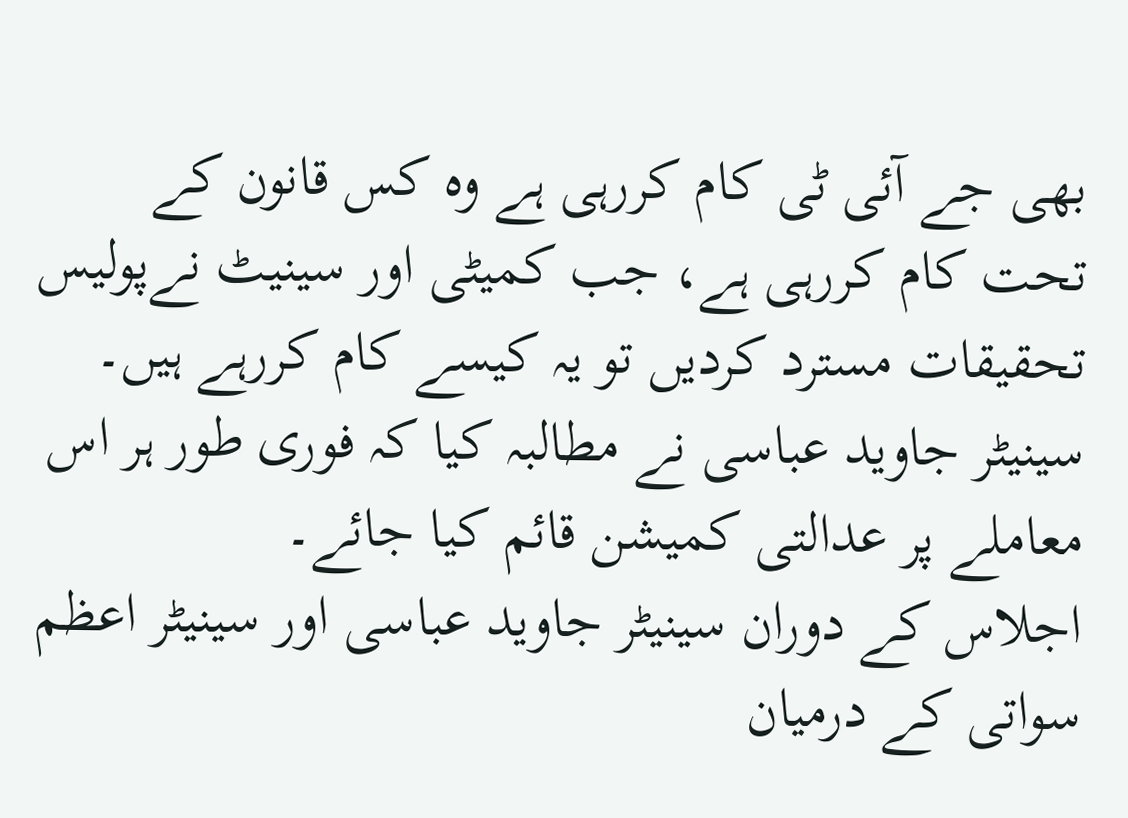بھی جے آئی ٹی کام کررہی ہے وہ کس قانون کے تحت کام کررہی ہے، جب کمیٹی اور سینیٹ نےپولیس تحقیقات مسترد کردیں تو یہ کیسے کام کررہے ہیں۔
سینیٹر جاوید عباسی نے مطالبہ کیا کہ فوری طور ہر اس معاملے پر عدالتی کمیشن قائم کیا جائے۔
اجلاس کے دوران سینیٹر جاوید عباسی اور سینیٹر اعظم سواتی کے درمیان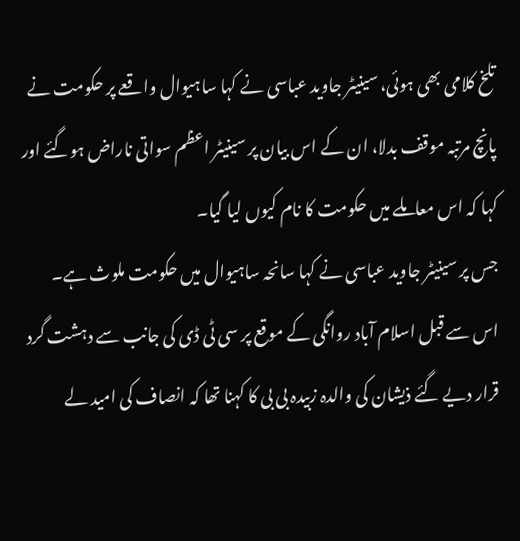تلخ کلامی بھی ہوئی، سینیٹر جاوید عباسی نے کہا ساہیوال واقعے پر حکومت نے پانچ مرتبہ موقف بدلا، ان کے اس بیان پر سینیٹر اعظم سواتی ناراض ہوگئے اور کہا کہ اس معاملے میں حکومت کا نام کیوں لیا گیا۔
جس پر سینیٹر جاوید عباسی نے کہا سانحہ ساہیوال میں حکومت ملوث ہے۔
اس سے قبل اسلام آباد روانگی کے موقع پر سی ٹی ڈی کی جانب سے دہشت گرد قرار دیے گئے ذیشان کی والدہ زبیدہ بی بی کا کہنا تھا کہ انصاف کی امید لے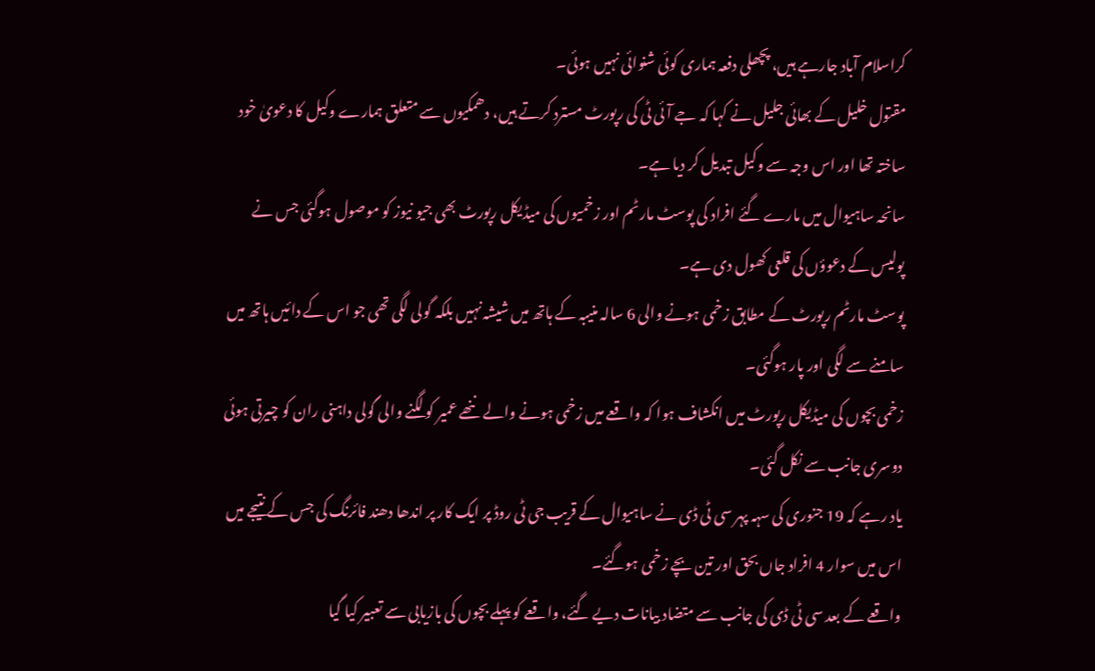کراسلام آباد جارہے ہیں، پچھلی دفعہ ہماری کوئی شنوائی نہیں ہوئی۔
مقتول خلیل کے بھائی جلیل نے کہا کہ جے آئی ٹی کی رپورٹ مسترد کرتے ہیں، دھمکیوں سے متعلق ہمارے وکیل کا دعویٰ خود ساختہ تھا اور اس وجہ سے وکیل تبدیل کر دیا ہے۔
سانحہ ساہیوال میں مارے گئے افراد کی پوسٹ مارٹم اور زخمیوں کی میڈیکل رپورٹ بھی جیو نیوز کو موصول ہوگئی جس نے پولیس کے دعوؤں کی قلعی کھول دی ہے۔
پوسٹ مارٹم رپورٹ کے مطابق زخمی ہونے والی 6 سالہ منیبہ کے ہاتھ میں شیشہ نہیں بلکہ گولی لگی تھی جو اس کے دائیں ہاتھ میں سامنے سے لگی اور پار ہوگئی۔
زخمی بچوں کی میڈیکل رپورٹ میں انکشاف ہوا کہ واقعے میں زخمی ہونے والے ننھے عمیر کو لگنے والی گولی داہنی ران کو چیرتی ہوئی دوسری جانب سے نکل گئی۔
یاد رہے کہ 19 جنوری کی سہہ پہر سی ٹی ڈی نے ساہیوال کے قریب جی ٹی روڈ پر ایک کار پر اندھا دھند فائرنگ کی جس کے نتیجے میں اس میں سوار 4 افراد جاں بحق اور تین بچے زخمی ہوگئے۔
واقعے کے بعد سی ٹی ڈی کی جانب سے متضاد بیانات دیے گئے، واقعے کو پہلے بچوں کی بازیابی سے تعبیر کیا گیا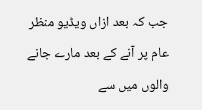جب کہ بعد ازاں ویڈیو منظر عام پر آنے کے بعد مارے جانے والوں میں سے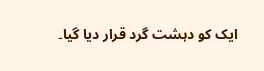ایک کو دہشت گرد قرار دیا گیا۔